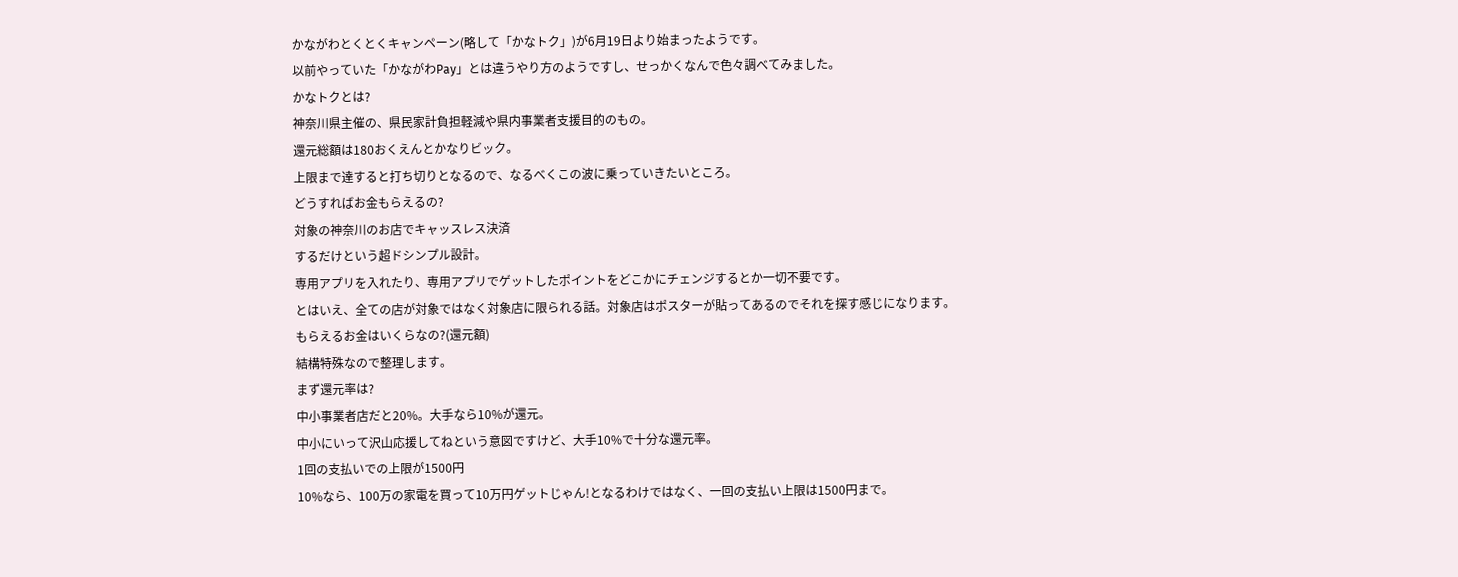かながわとくとくキャンペーン(略して「かなトク」)が6月19日より始まったようです。
以前やっていた「かながわPay」とは違うやり方のようですし、せっかくなんで色々調べてみました。
かなトクとは?
神奈川県主催の、県民家計負担軽減や県内事業者支援目的のもの。
還元総額は180おくえんとかなりビック。
上限まで達すると打ち切りとなるので、なるべくこの波に乗っていきたいところ。
どうすればお金もらえるの?
対象の神奈川のお店でキャッスレス決済
するだけという超ドシンプル設計。
専用アプリを入れたり、専用アプリでゲットしたポイントをどこかにチェンジするとか一切不要です。
とはいえ、全ての店が対象ではなく対象店に限られる話。対象店はポスターが貼ってあるのでそれを探す感じになります。
もらえるお金はいくらなの?(還元額)
結構特殊なので整理します。
まず還元率は?
中小事業者店だと20%。大手なら10%が還元。
中小にいって沢山応援してねという意図ですけど、大手10%で十分な還元率。
1回の支払いでの上限が1500円
10%なら、100万の家電を買って10万円ゲットじゃん!となるわけではなく、一回の支払い上限は1500円まで。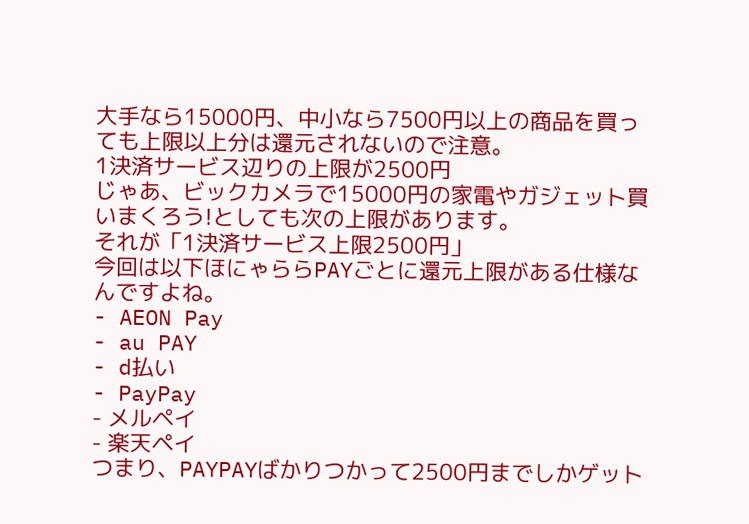大手なら15000円、中小なら7500円以上の商品を買っても上限以上分は還元されないので注意。
1決済サービス辺りの上限が2500円
じゃあ、ビックカメラで15000円の家電やガジェット買いまくろう!としても次の上限があります。
それが「1決済サービス上限2500円」
今回は以下ほにゃららPAYごとに還元上限がある仕様なんですよね。
- AEON Pay
- au PAY
- d払い
- PayPay
- メルペイ
- 楽天ペイ
つまり、PAYPAYばかりつかって2500円までしかゲット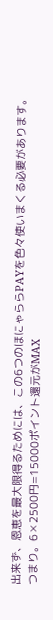出来ず、恩恵を最大限得るためには、この6つのほにゃららPAYを色々使いまくる必要があります。
つまり。6✕2500円=15000ポイント還元がMAX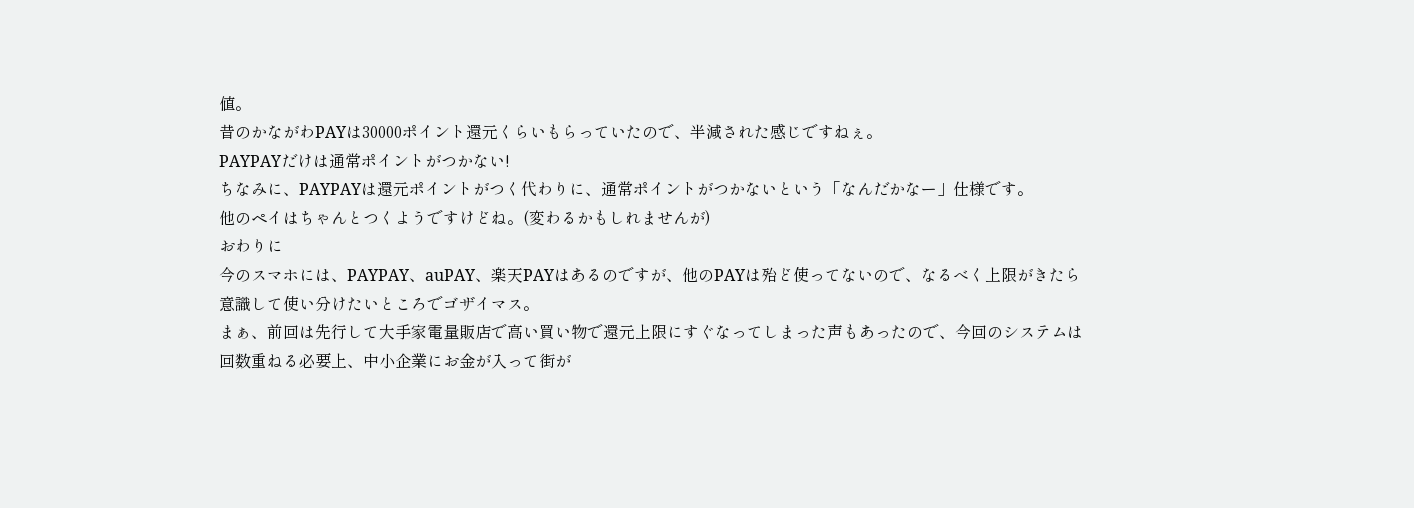値。
昔のかながわPAYは30000ポイント還元くらいもらっていたので、半減された感じですねぇ。
PAYPAYだけは通常ポイントがつかない!
ちなみに、PAYPAYは還元ポイントがつく代わりに、通常ポイントがつかないという「なんだかなー」仕様です。
他のペイはちゃんとつくようですけどね。(変わるかもしれませんが)
おわりに
今のスマホには、PAYPAY、auPAY、楽天PAYはあるのですが、他のPAYは殆ど使ってないので、なるべく上限がきたら意識して使い分けたいところでゴザイマス。
まぁ、前回は先行して大手家電量販店で高い買い物で還元上限にすぐなってしまった声もあったので、今回のシステムは回数重ねる必要上、中小企業にお金が入って街が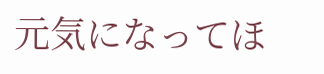元気になってほ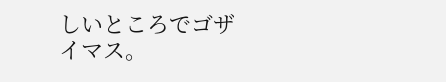しいところでゴザイマス。